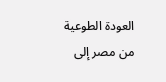العودة الطوعية من مصر إلى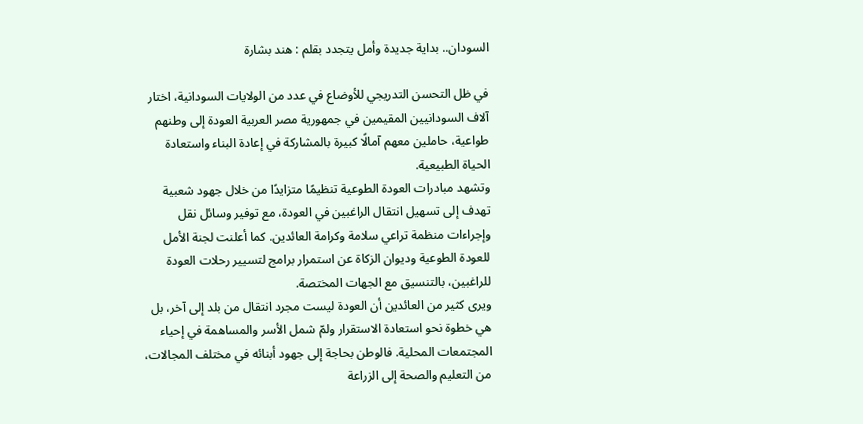السودان.. بداية جديدة وأمل يتجدد بقلم : هند بشارة

في ظل التحسن التدريجي للأوضاع في عدد من الولايات السودانية، اختار آلاف السودانيين المقيمين في جمهورية مصر العربية العودة إلى وطنهم طواعية، حاملين معهم آمالًا كبيرة بالمشاركة في إعادة البناء واستعادة الحياة الطبيعية.
وتشهد مبادرات العودة الطوعية تنظيمًا متزايدًا من خلال جهود شعبية تهدف إلى تسهيل انتقال الراغبين في العودة، مع توفير وسائل نقل وإجراءات منظمة تراعي سلامة وكرامة العائدين. كما أعلنت لجنة الأمل للعودة الطوعية وديوان الزكاة عن استمرار برامج لتسيير رحلات العودة للراغبين، بالتنسيق مع الجهات المختصة.
ويرى كثير من العائدين أن العودة ليست مجرد انتقال من بلد إلى آخر، بل هي خطوة نحو استعادة الاستقرار ولمّ شمل الأسر والمساهمة في إحياء المجتمعات المحلية. فالوطن بحاجة إلى جهود أبنائه في مختلف المجالات، من التعليم والصحة إلى الزراعة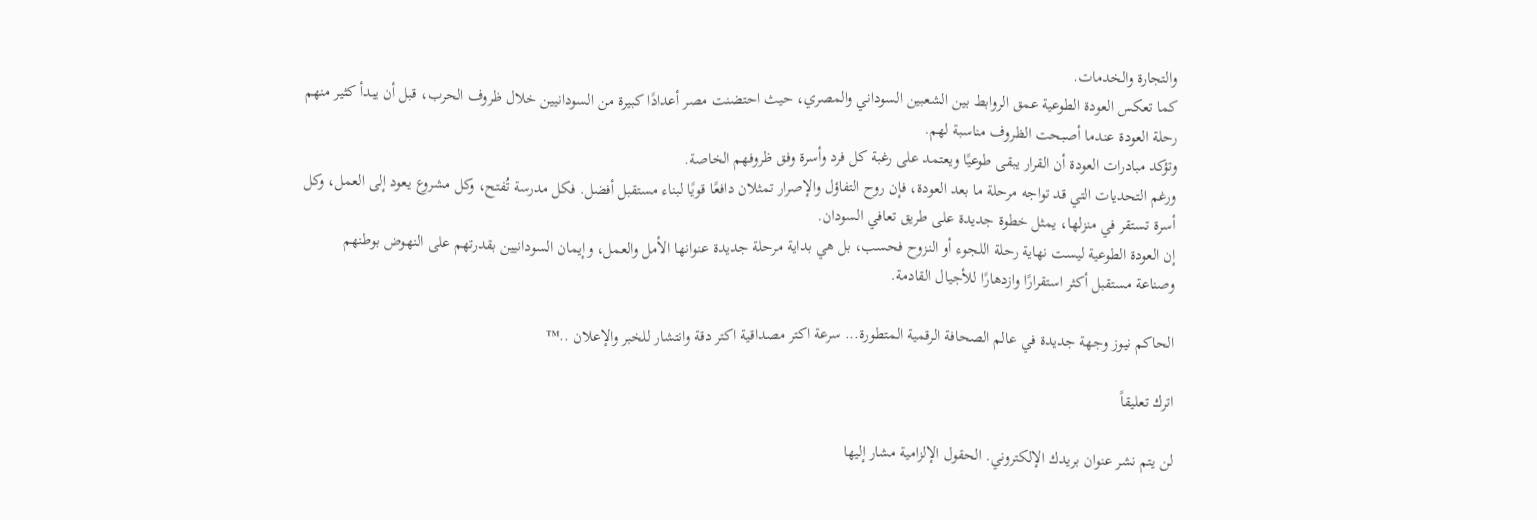والتجارة والخدمات.
كما تعكس العودة الطوعية عمق الروابط بين الشعبين السوداني والمصري، حيث احتضنت مصر أعدادًا كبيرة من السودانيين خلال ظروف الحرب، قبل أن يبدأ كثير منهم رحلة العودة عندما أصبحت الظروف مناسبة لهم.
وتؤكد مبادرات العودة أن القرار يبقى طوعيًا ويعتمد على رغبة كل فرد وأسرة وفق ظروفهم الخاصة.
ورغم التحديات التي قد تواجه مرحلة ما بعد العودة، فإن روح التفاؤل والإصرار تمثلان دافعًا قويًا لبناء مستقبل أفضل. فكل مدرسة تُفتح، وكل مشروع يعود إلى العمل، وكل أسرة تستقر في منزلها، يمثل خطوة جديدة على طريق تعافي السودان.
إن العودة الطوعية ليست نهاية رحلة اللجوء أو النزوح فحسب، بل هي بداية مرحلة جديدة عنوانها الأمل والعمل، وإيمان السودانيين بقدرتهم على النهوض بوطنهم وصناعة مستقبل أكثر استقرارًا وازدهارًا للأجيال القادمة.

الحاكم نيوز وجهة جديدة في عالم الصحافة الرقمية المتطورة... سرعة اكتر مصداقية اكتر دقة وانتشار للخبر والإعلان ..™

اترك تعليقاً

لن يتم نشر عنوان بريدك الإلكتروني. الحقول الإلزامية مشار إليها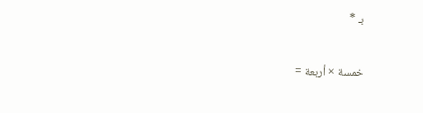بـ *

خمسة × أربعة =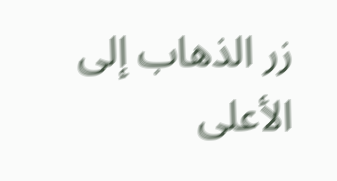زر الذهاب إلى الأعلى